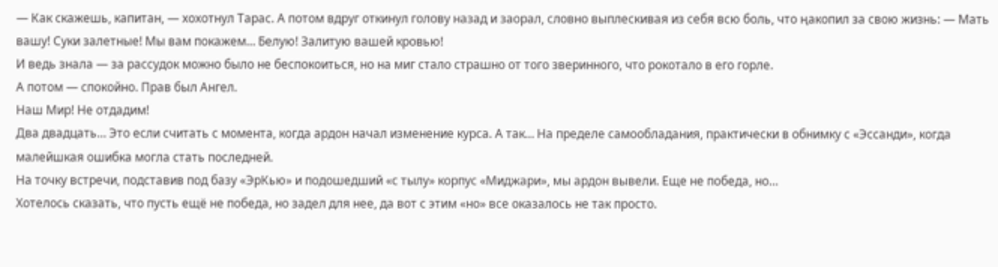— Как скажешь, капитан, — хохотнул Тарас. А потом вдруг откинул голову назад и заорал, словно выплескивая из себя всю боль, что ңакопил за свою жизнь: — Мать вашу! Суки залетные! Мы вам покажем… Белую! Залитую вашей кровью!
И ведь знала — за рассудок можно было не беспокоиться, но на миг стало страшно от того зверинного, что рокотало в его горле.
А потом — спокойно. Прав был Ангел.
Наш Мир! Не отдадим!
Два двадцать… Это если считать с момента, когда ардон начал изменение курса. А так… На пределе самообладания, практически в обнимку с «Эссанди», когда малейшкая ошибка могла стать последней.
На точку встречи, подставив под базу «ЭрКью» и подошедший «с тылу» корпус «Миджари», мы ардон вывели. Еще не победа, но…
Хотелось сказать, что пусть ещё не победа, но задел для нее, да вот с этим «но» все оказалось не так просто.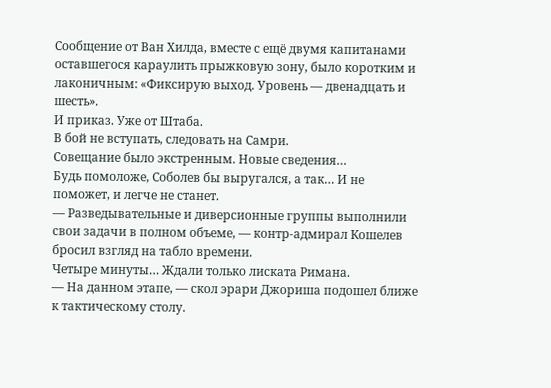Сообщение от Ван Хилда, вместе с ещё двумя капитанами оставшегося караулить прыжковую зону, было коротким и лаконичным: «Фиксирую выход. Уровень — двенадцать и шесть».
И приказ. Уже от Штаба.
В бой не вступать, следовать на Самри.
Совещание было экстренным. Новые сведения…
Будь помоложе, Соболев бы выругался, а так… И не поможет, и легче не станет.
— Разведывательные и диверсионные группы выполнили свои задачи в полном объеме, — контр-адмирал Кошелев бросил взгляд на табло времени.
Четыре минуты… Ждали только лиската Римана.
— На данном этапе, — скол эрари Джориша подошел ближе к тактическому столу.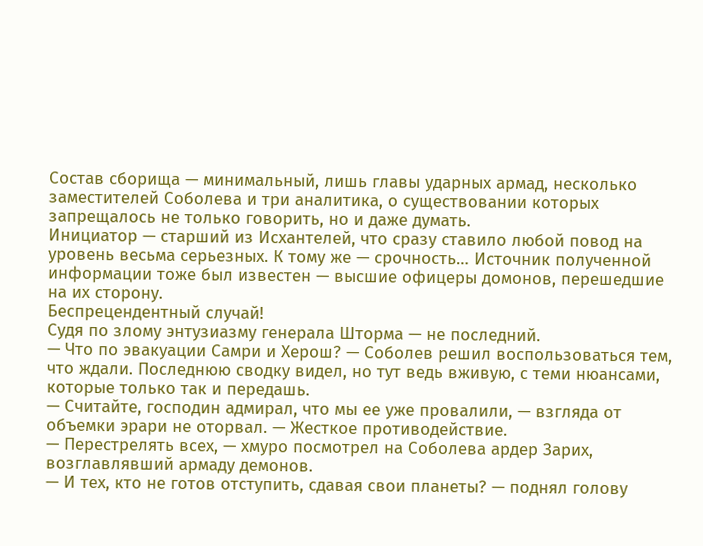Состав сборища — минимальный, лишь главы ударных армад, несколько заместителей Соболева и три аналитика, о существовании которых запрещалось не только говорить, но и даже думать.
Инициатор — старший из Исхантелей, что сразу ставило любой повод на уровень весьма серьезных. К тому же — срочность… Источник полученной информации тоже был известен — высшие офицеры домонов, перешедшие на их сторону.
Беспрецендентный случай!
Судя по злому энтузиазму генерала Шторма — не последний.
— Что по эвакуации Самри и Херош? — Соболев решил воспользоваться тем, что ждали. Последнюю сводку видел, но тут ведь вживую, с теми нюансами, которые только так и передашь.
— Считайте, господин адмирал, что мы ее уже провалили, — взгляда от объемки эрари не оторвал. — Жесткое противодействие.
— Перестрелять всех, — хмуро посмотрел на Соболева ардер Зарих, возглавлявший армаду демонов.
— И тех, кто не готов отступить, сдавая свои планеты? — поднял голову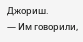Джориш.
— Им говорили,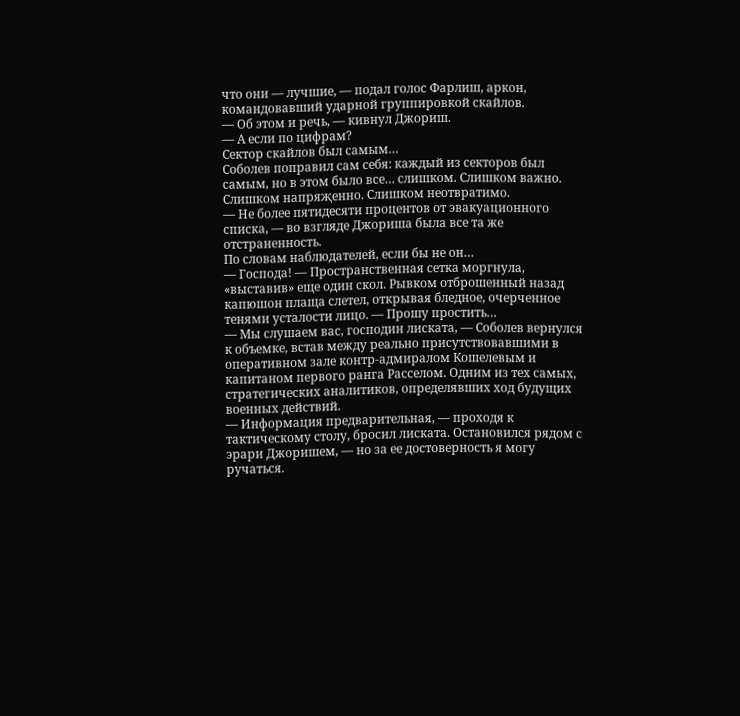что они — лучшие, — подал голос Фарлиш, аркон, командовавший ударной группировкой скайлов.
— Об этом и речь, — кивнул Джориш.
— А если по цифрам?
Сектор скайлов был самым…
Соболев поправил сам себя: каждый из секторов был самым, но в этом было все… слишком. Слишком важно. Слишком напряҗенно. Слишком неотвратимо.
— Не более пятидесяти процентов от эвакуационного списка, — во взгляде Джориша была все та же отстраненность.
По словам наблюдателей, если бы не он…
— Господа! — Пространственная сетка моргнула, «выставив» еще один скол. Рывком отброшенный назад капюшон плаща слетел, открывая бледное, очерченное тенями усталости лицо. — Прошу простить…
— Мы слушаем вас, господин лиската, — Соболев вернулся к объемке, встав между реально присутствовавшими в оперативном зале контр-адмиралом Кошелевым и капитаном первого ранга Расселом. Одним из тех самых, стратегических аналитиков, определявших ход будущих военных действий.
— Информация предварительная, — проходя к тактическому столу, бросил лиската. Остановился рядом с эрари Джоришем, — но за ее достоверность я могу ручаться.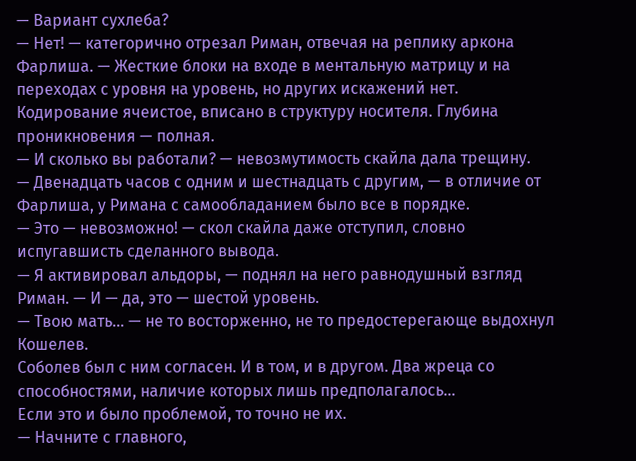— Вариант сухлеба?
— Нет! — категорично отрезал Риман, отвечая на реплику аркона Фарлиша. — Жесткие блоки на входе в ментальную матрицу и на переходах с уровня на уровень, но других искажений нет. Кодирование ячеистое, вписано в структуру носителя. Глубина проникновения — полная.
— И сколько вы работали? — невозмутимость скайла дала трещину.
— Двенадцать часов с одним и шестнадцать с другим, — в отличие от Фарлиша, у Римана с самообладанием было все в порядке.
— Это — невозможно! — скол скайла даже отступил, словно испугавшисть сделанного вывода.
— Я активировал альдоры, — поднял на него равнодушный взгляд Риман. — И — да, это — шестой уровень.
— Твою мать… — не то восторженно, не то предостерегающе выдохнул Кошелев.
Соболев был с ним согласен. И в том, и в другом. Два жреца со способностями, наличие которых лишь предполагалось…
Если это и было проблемой, то точно не их.
— Начните с главного,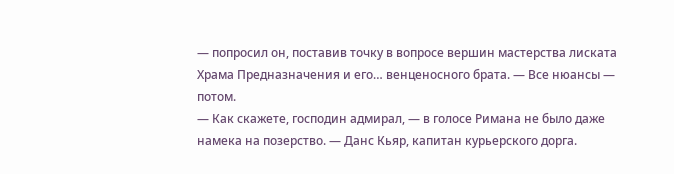— попросил он, поставив точку в вопросе вершин мастерства лиската Храма Предназначения и его… венценосного брата. — Все нюансы — потом.
— Как скажете, господин адмирал, — в голосе Римана не было даже намека на позерство. — Данс Кьяр, капитан курьерского дорга.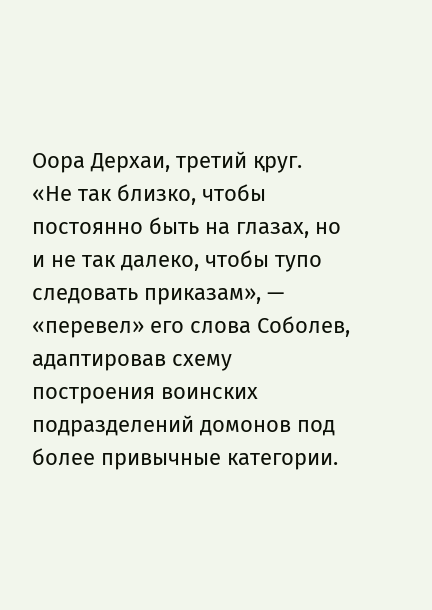Оора Дерхаи, третий қруг.
«Не так близко, чтобы постоянно быть на глазах, но и не так далеко, чтобы тупо следовать приказам», — «перевел» его слова Соболев, адаптировав схему построения воинских подразделений домонов под более привычные категории.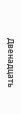Двенадцать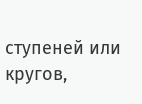ступеней или кругов,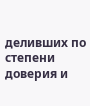деливших по степени доверия и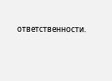ответственности.